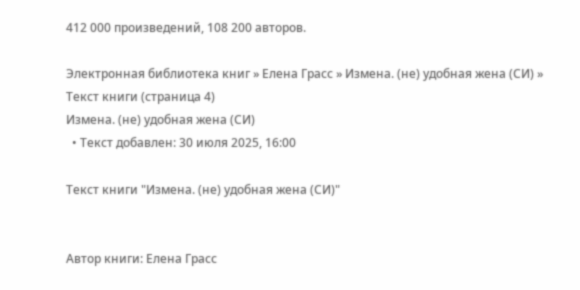412 000 произведений, 108 200 авторов.

Электронная библиотека книг » Елена Грасс » Измена. (не) удобная жена (СИ) » Текст книги (страница 4)
Измена. (не) удобная жена (СИ)
  • Текст добавлен: 30 июля 2025, 16:00

Текст книги "Измена. (не) удобная жена (СИ)"


Автор книги: Елена Грасс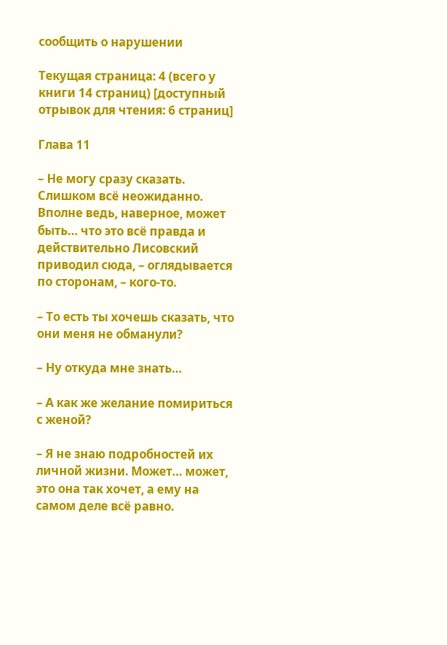сообщить о нарушении

Текущая страница: 4 (всего у книги 14 страниц) [доступный отрывок для чтения: 6 страниц]

Глава 11

– Не могу сразу сказать. Слишком всё неожиданно. Вполне ведь, наверное, может быть… что это всё правда и действительно Лисовский приводил сюда, – оглядывается по сторонам, – кого-то.

– То есть ты хочешь сказать, что они меня не обманули?

– Ну откуда мне знать…

– А как же желание помириться с женой?

– Я не знаю подробностей их личной жизни. Может… может, это она так хочет, а ему на самом деле всё равно.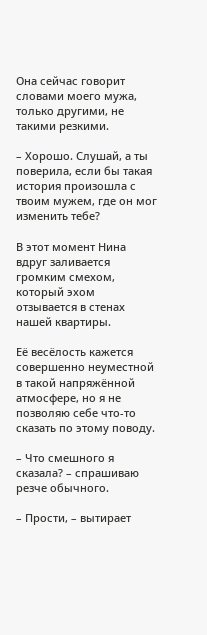Она сейчас говорит словами моего мужа, только другими, не такими резкими.

– Хорошо. Слушай, а ты поверила, если бы такая история произошла с твоим мужем, где он мог изменить тебе?

В этот момент Нина вдруг заливается громким смехом, который эхом отзывается в стенах нашей квартиры.

Её весёлость кажется совершенно неуместной в такой напряжённой атмосфере, но я не позволяю себе что-то сказать по этому поводу.

– Что смешного я сказала? – спрашиваю резче обычного.

– Прости, – вытирает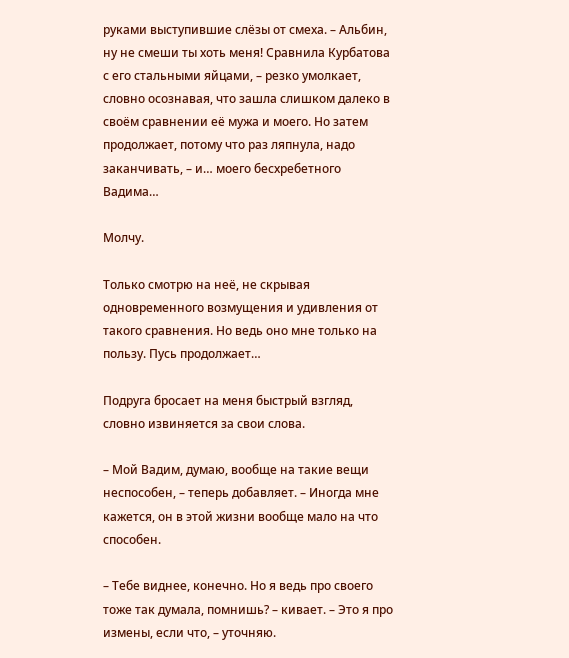руками выступившие слёзы от смеха. – Альбин, ну не смеши ты хоть меня! Сравнила Курбатова с его стальными яйцами, – резко умолкает, словно осознавая, что зашла слишком далеко в своём сравнении её мужа и моего. Но затем продолжает, потому что раз ляпнула, надо заканчивать, – и… моего бесхребетного Вадима…

Молчу.

Только смотрю на неё, не скрывая одновременного возмущения и удивления от такого сравнения. Но ведь оно мне только на пользу. Пусь продолжает…

Подруга бросает на меня быстрый взгляд, словно извиняется за свои слова.

– Мой Вадим, думаю, вообще на такие вещи неспособен, – теперь добавляет. – Иногда мне кажется, он в этой жизни вообще мало на что способен.

– Тебе виднее, конечно. Но я ведь про своего тоже так думала, помнишь? – кивает. – Это я про измены, если что, – уточняю.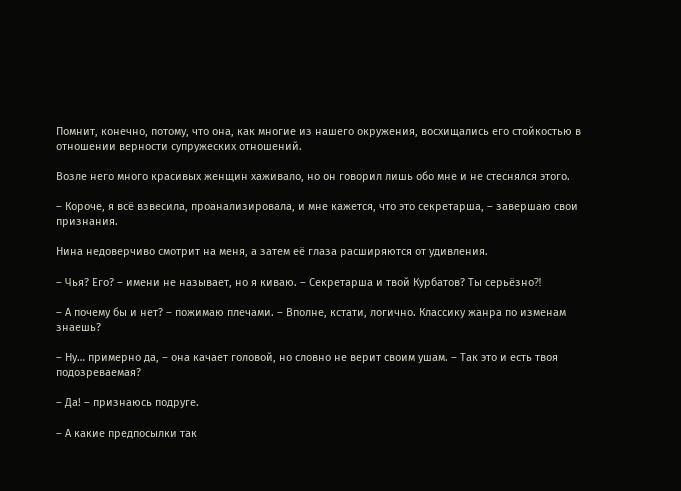Помнит, конечно, потому, что она, как многие из нашего окружения, восхищались его стойкостью в отношении верности супружеских отношений.

Возле него много красивых женщин хаживало, но он говорил лишь обо мне и не стеснялся этого.

– Короче, я всё взвесила, проанализировала, и мне кажется, что это секретарша, – завершаю свои признания.

Нина недоверчиво смотрит на меня, а затем её глаза расширяются от удивления.

– Чья? Его? – имени не называет, но я киваю. – Секретарша и твой Курбатов? Ты серьёзно⁈

– А почему бы и нет? – пожимаю плечами. – Вполне, кстати, логично. Классику жанра по изменам знаешь?

– Ну… примерно да, – она качает головой, но словно не верит своим ушам. – Так это и есть твоя подозреваемая?

– Да! – признаюсь подруге.

– А какие предпосылки так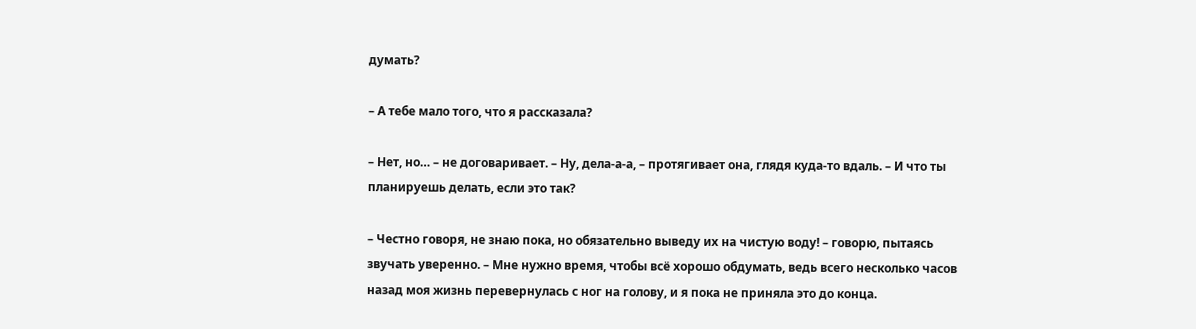думать?

– А тебе мало того, что я рассказала?

– Нет, но… – не договаривает. – Ну, дела-а-а, – протягивает она, глядя куда-то вдаль. – И что ты планируешь делать, если это так?

– Честно говоря, не знаю пока, но обязательно выведу их на чистую воду! – говорю, пытаясь звучать уверенно. – Мне нужно время, чтобы всё хорошо обдумать, ведь всего несколько часов назад моя жизнь перевернулась с ног на голову, и я пока не приняла это до конца.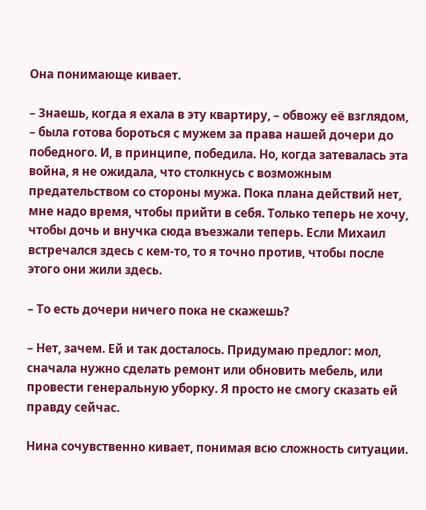Она понимающе кивает.

– Знаешь, когда я ехала в эту квартиру, – обвожу её взглядом, – была готова бороться с мужем за права нашей дочери до победного. И, в принципе, победила. Но, когда затевалась эта война, я не ожидала, что столкнусь с возможным предательством со стороны мужа. Пока плана действий нет, мне надо время, чтобы прийти в себя. Только теперь не хочу, чтобы дочь и внучка сюда въезжали теперь. Если Михаил встречался здесь с кем-то, то я точно против, чтобы после этого они жили здесь.

– То есть дочери ничего пока не скажешь?

– Нет, зачем. Ей и так досталось. Придумаю предлог: мол, сначала нужно сделать ремонт или обновить мебель, или провести генеральную уборку. Я просто не смогу сказать ей правду сейчас.

Нина сочувственно кивает, понимая всю сложность ситуации.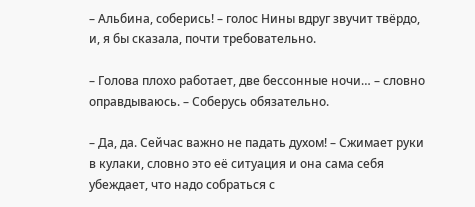– Альбина, соберись! – голос Нины вдруг звучит твёрдо, и, я бы сказала, почти требовательно.

– Голова плохо работает, две бессонные ночи… – словно оправдываюсь. – Соберусь обязательно.

– Да, да. Сейчас важно не падать духом! – Сжимает руки в кулаки, словно это её ситуация и она сама себя убеждает, что надо собраться с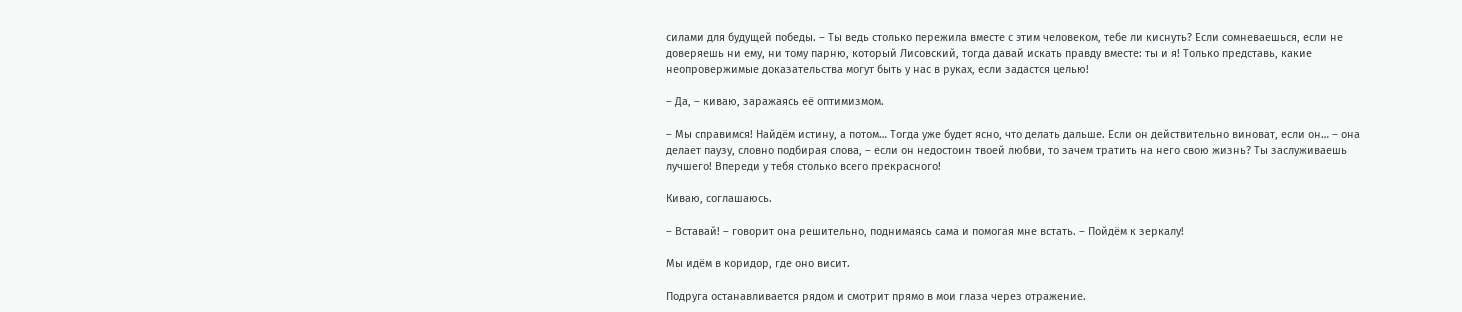силами для будущей победы. – Ты ведь столько пережила вместе с этим человеком, тебе ли киснуть? Если сомневаешься, если не доверяешь ни ему, ни тому парню, который Лисовский, тогда давай искать правду вместе: ты и я! Только представь, какие неопровержимые доказательства могут быть у нас в руках, если задастся целью!

– Да, – киваю, заражаясь её оптимизмом.

– Мы справимся! Найдём истину, а потом… Тогда уже будет ясно, что делать дальше. Если он действительно виноват, если он… – она делает паузу, словно подбирая слова, – если он недостоин твоей любви, то зачем тратить на него свою жизнь? Ты заслуживаешь лучшего! Впереди у тебя столько всего прекрасного!

Киваю, соглашаюсь.

– Вставай! – говорит она решительно, поднимаясь сама и помогая мне встать. – Пойдём к зеркалу!

Мы идём в коридор, где оно висит.

Подруга останавливается рядом и смотрит прямо в мои глаза через отражение.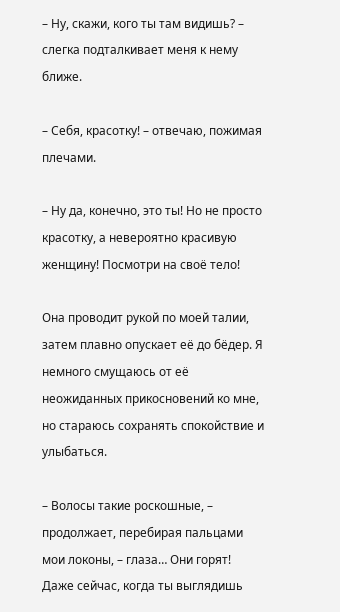– Ну, скажи, кого ты там видишь? – слегка подталкивает меня к нему ближе.

– Себя, красотку! – отвечаю, пожимая плечами.

– Ну да, конечно, это ты! Но не просто красотку, а невероятно красивую женщину! Посмотри на своё тело!

Она проводит рукой по моей талии, затем плавно опускает её до бёдер. Я немного смущаюсь от её неожиданных прикосновений ко мне, но стараюсь сохранять спокойствие и улыбаться.

– Волосы такие роскошные, – продолжает, перебирая пальцами мои локоны, – глаза… Они горят! Даже сейчас, когда ты выглядишь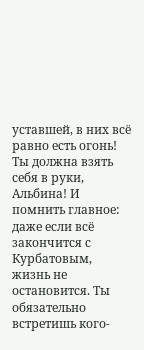уставшей, в них всё равно есть огонь! Ты должна взять себя в руки, Альбина! И помнить главное: даже если всё закончится с Курбатовым, жизнь не остановится. Ты обязательно встретишь кого-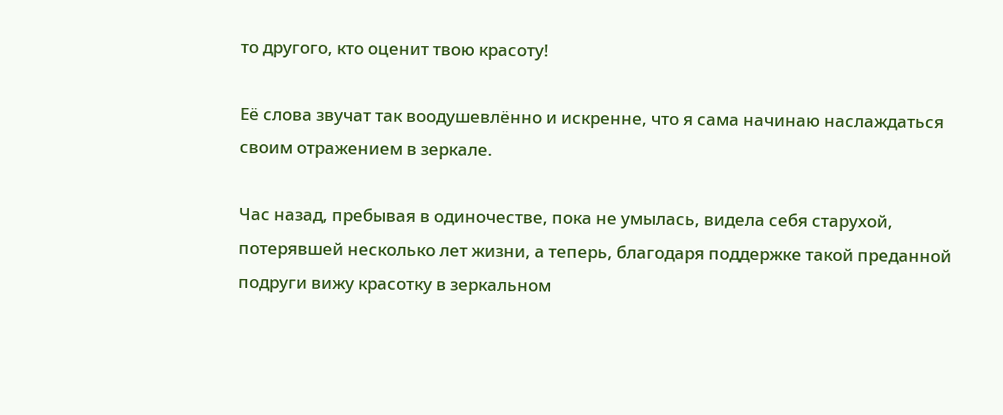то другого, кто оценит твою красоту!

Её слова звучат так воодушевлённо и искренне, что я сама начинаю наслаждаться своим отражением в зеркале.

Час назад, пребывая в одиночестве, пока не умылась, видела себя старухой, потерявшей несколько лет жизни, а теперь, благодаря поддержке такой преданной подруги вижу красотку в зеркальном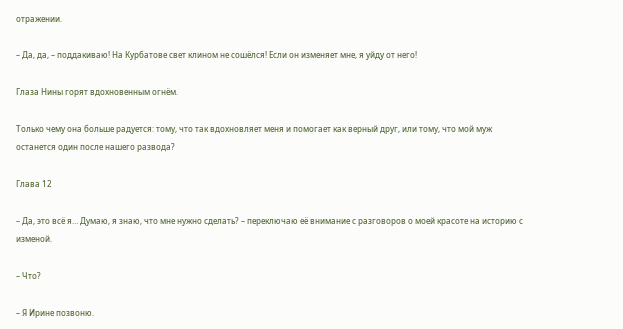отражении.

– Да, да, – поддакиваю! На Курбатове свет клином не сошёлся! Если он изменяет мне, я уйду от него!

Глаза Нины горят вдохновенным огнём.

Только чему она больше радуется: тому, что так вдохновляет меня и помогает как верный друг, или тому, что мой муж останется один после нашего развода?

Глава 12

– Да, это всё я… Думаю, я знаю, что мне нужно сделать? – переключаю её внимание с разговоров о моей красоте на историю с изменой.

– Что?

– Я Ирине позвоню.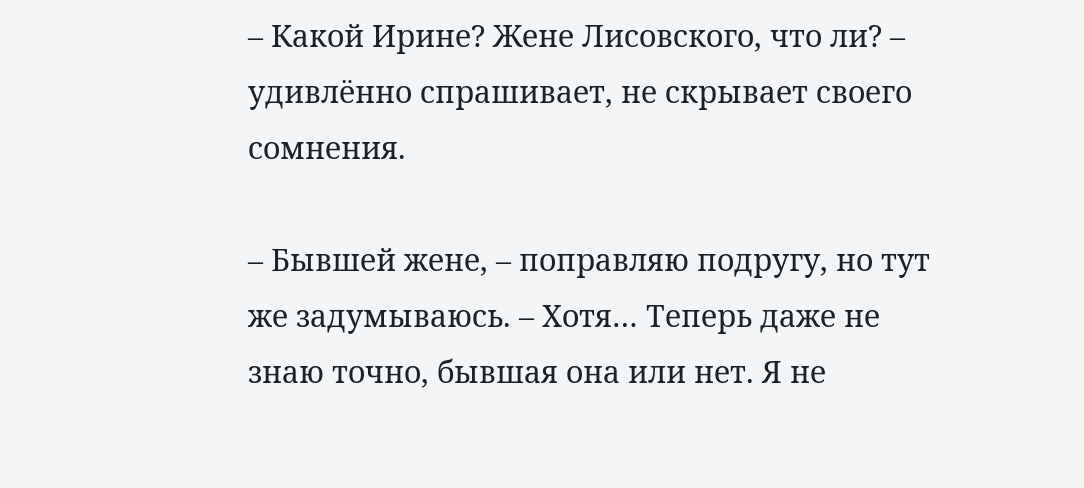– Какой Ирине? Жене Лисовского, что ли? – удивлённо спрашивает, не скрывает своего сомнения.

– Бывшей жене, – поправляю подругу, но тут же задумываюсь. – Хотя… Теперь даже не знаю точно, бывшая она или нет. Я не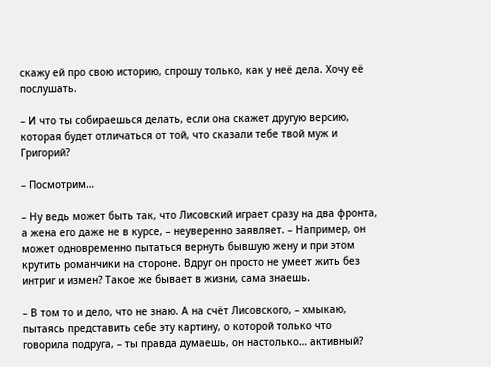скажу ей про свою историю, спрошу только, как у неё дела. Хочу её послушать.

– И что ты собираешься делать, если она скажет другую версию, которая будет отличаться от той, что сказали тебе твой муж и Григорий?

– Посмотрим…

– Ну ведь может быть так, что Лисовский играет сразу на два фронта, а жена его даже не в курсе, – неуверенно заявляет. – Например, он может одновременно пытаться вернуть бывшую жену и при этом крутить романчики на стороне. Вдруг он просто не умеет жить без интриг и измен? Такое же бывает в жизни, сама знаешь.

– В том то и дело, что не знаю. А на счёт Лисовского, – хмыкаю, пытаясь представить себе эту картину, о которой только что говорила подруга, – ты правда думаешь, он настолько… активный?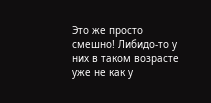Это же просто смешно! Либидо-то у них в таком возрасте уже не как у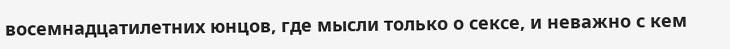восемнадцатилетних юнцов, где мысли только о сексе, и неважно с кем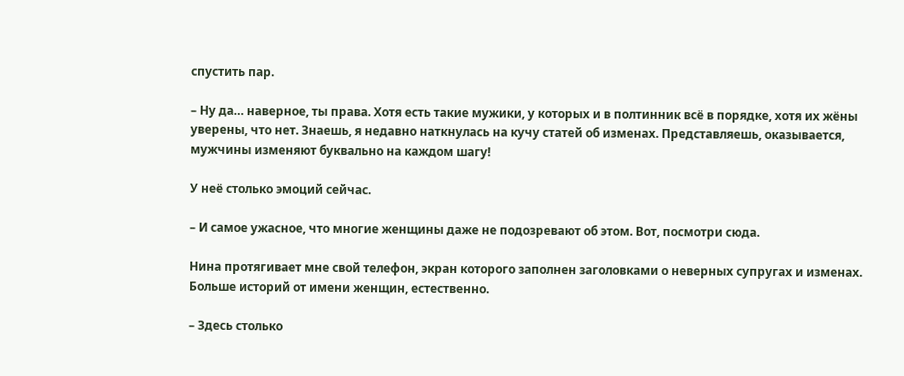спустить пар.

– Ну да… наверное, ты права. Хотя есть такие мужики, у которых и в полтинник всё в порядке, хотя их жёны уверены, что нет. Знаешь, я недавно наткнулась на кучу статей об изменах. Представляешь, оказывается, мужчины изменяют буквально на каждом шагу!

У неё столько эмоций сейчас.

– И самое ужасное, что многие женщины даже не подозревают об этом. Вот, посмотри сюда.

Нина протягивает мне свой телефон, экран которого заполнен заголовками о неверных супругах и изменах. Больше историй от имени женщин, естественно.

– Здесь столько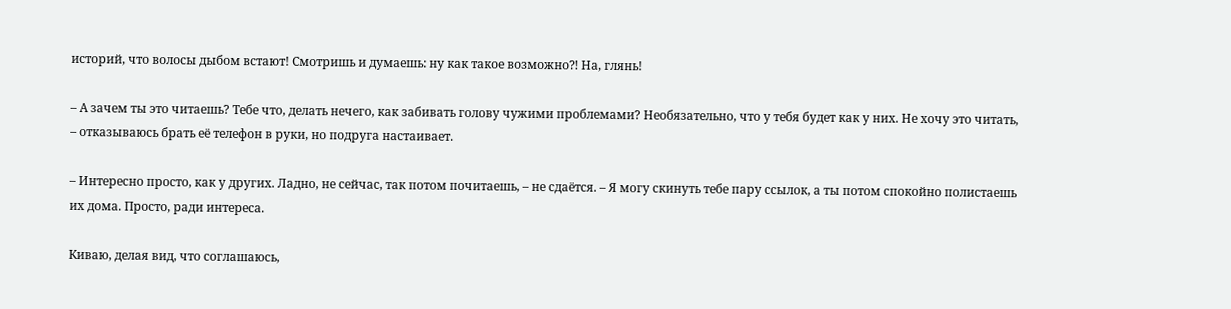историй, что волосы дыбом встают! Смотришь и думаешь: ну как такое возможно⁈ На, глянь!

– А зачем ты это читаешь? Тебе что, делать нечего, как забивать голову чужими проблемами? Необязательно, что у тебя будет как у них. Не хочу это читать, – отказываюсь брать её телефон в руки, но подруга настаивает.

– Интересно просто, как у других. Ладно, не сейчас, так потом почитаешь, – не сдаётся. – Я могу скинуть тебе пару ссылок, а ты потом спокойно полистаешь их дома. Просто, ради интереса.

Киваю, делая вид, что соглашаюсь,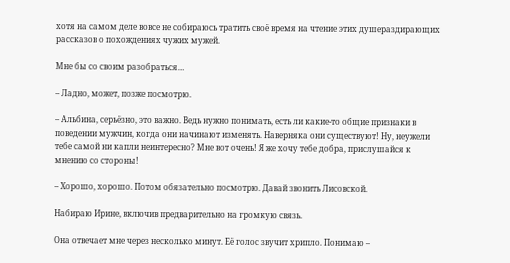хотя на самом деле вовсе не собираюсь тратить своё время на чтение этих душераздирающих рассказов о похождениях чужих мужей.

Мне бы со своим разобраться…

– Ладно, может, позже посмотрю.

– Альбина, серьёзно, это важно. Ведь нужно понимать, есть ли какие-то общие признаки в поведении мужчин, когда они начинают изменять. Наверняка они существуют! Ну, неужели тебе самой ни капли неинтересно? Мне вот очень! Я же хочу тебе добра, прислушайся к мнению со стороны!

– Хорошо, хорошо. Потом обязательно посмотрю. Давай звонить Лисовской.

Набираю Ирине, включив предварительно на громкую связь.

Она отвечает мне через несколько минут. Её голос звучит хрипло. Понимаю –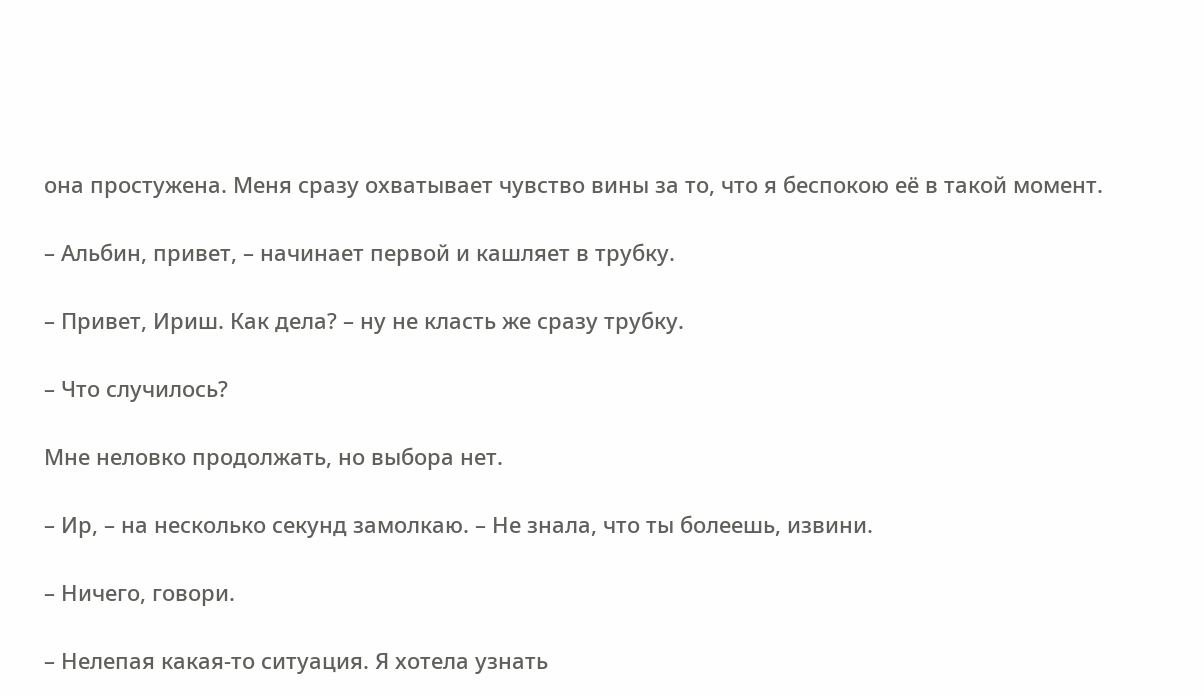она простужена. Меня сразу охватывает чувство вины за то, что я беспокою её в такой момент.

– Альбин, привет, – начинает первой и кашляет в трубку.

– Привет, Ириш. Как дела? – ну не класть же сразу трубку.

– Что случилось?

Мне неловко продолжать, но выбора нет.

– Ир, – на несколько секунд замолкаю. – Не знала, что ты болеешь, извини.

– Ничего, говори.

– Нелепая какая-то ситуация. Я хотела узнать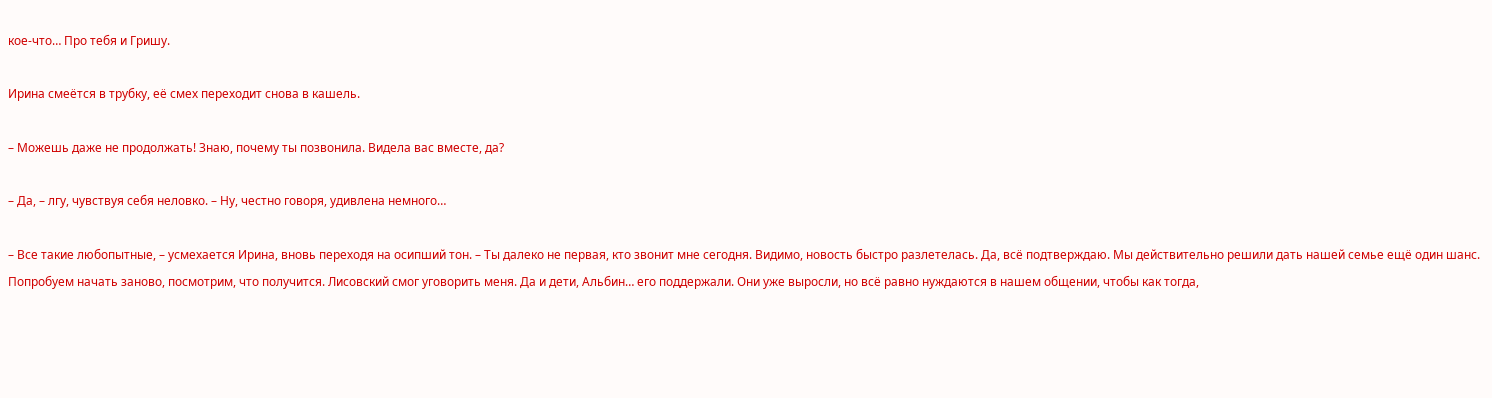кое-что… Про тебя и Гришу.

Ирина смеётся в трубку, её смех переходит снова в кашель.

– Можешь даже не продолжать! Знаю, почему ты позвонила. Видела вас вместе, да?

– Да, – лгу, чувствуя себя неловко. – Ну, честно говоря, удивлена немного…

– Все такие любопытные, – усмехается Ирина, вновь переходя на осипший тон. – Ты далеко не первая, кто звонит мне сегодня. Видимо, новость быстро разлетелась. Да, всё подтверждаю. Мы действительно решили дать нашей семье ещё один шанс. Попробуем начать заново, посмотрим, что получится. Лисовский смог уговорить меня. Да и дети, Альбин… его поддержали. Они уже выросли, но всё равно нуждаются в нашем общении, чтобы как тогда,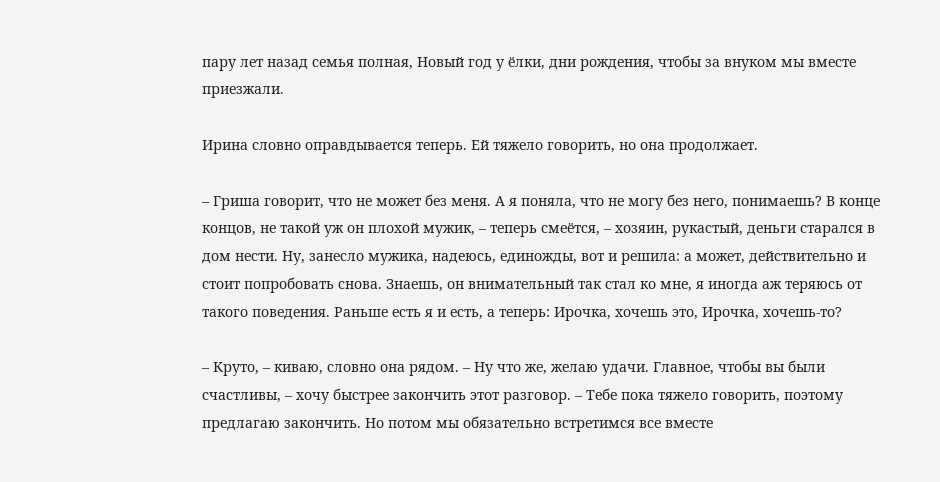пару лет назад семья полная, Новый год у ёлки, дни рождения, чтобы за внуком мы вместе приезжали.

Ирина словно оправдывается теперь. Ей тяжело говорить, но она продолжает.

– Гриша говорит, что не может без меня. А я поняла, что не могу без него, понимаешь? В конце концов, не такой уж он плохой мужик, – теперь смеётся, – хозяин, рукастый, деньги старался в дом нести. Ну, занесло мужика, надеюсь, единожды, вот и решила: а может, действительно и стоит попробовать снова. Знаешь, он внимательный так стал ко мне, я иногда аж теряюсь от такого поведения. Раньше есть я и есть, а теперь: Ирочка, хочешь это, Ирочка, хочешь-то?

– Круто, – киваю, словно она рядом. – Ну что же, желаю удачи. Главное, чтобы вы были счастливы, – хочу быстрее закончить этот разговор. – Тебе пока тяжело говорить, поэтому предлагаю закончить. Но потом мы обязательно встретимся все вместе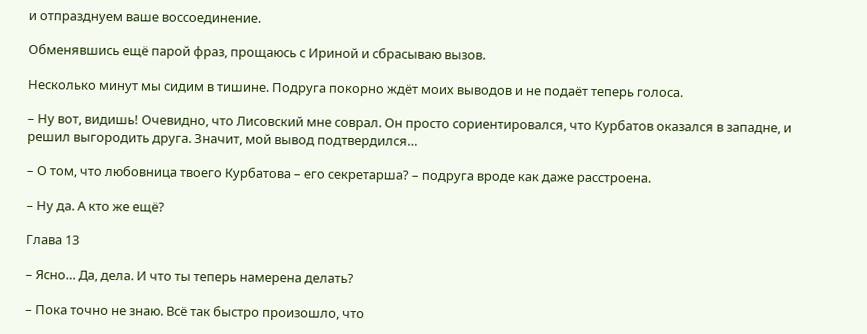и отпразднуем ваше воссоединение.

Обменявшись ещё парой фраз, прощаюсь с Ириной и сбрасываю вызов.

Несколько минут мы сидим в тишине. Подруга покорно ждёт моих выводов и не подаёт теперь голоса.

– Ну вот, видишь! Очевидно, что Лисовский мне соврал. Он просто сориентировался, что Курбатов оказался в западне, и решил выгородить друга. Значит, мой вывод подтвердился…

– О том, что любовница твоего Курбатова – его секретарша? – подруга вроде как даже расстроена.

– Ну да. А кто же ещё?

Глава 13

– Ясно… Да, дела. И что ты теперь намерена делать?

– Пока точно не знаю. Всё так быстро произошло, что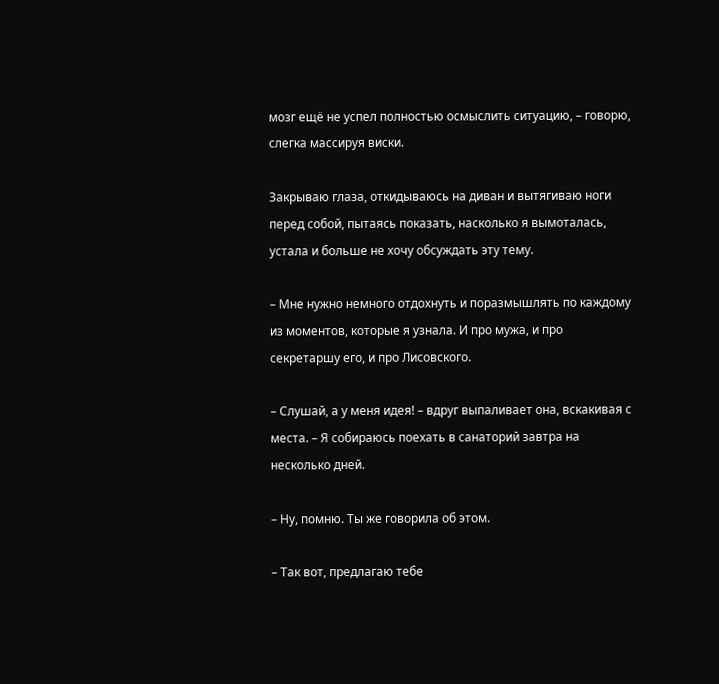мозг ещё не успел полностью осмыслить ситуацию, – говорю, слегка массируя виски.

Закрываю глаза, откидываюсь на диван и вытягиваю ноги перед собой, пытаясь показать, насколько я вымоталась, устала и больше не хочу обсуждать эту тему.

– Мне нужно немного отдохнуть и поразмышлять по каждому из моментов, которые я узнала. И про мужа, и про секретаршу его, и про Лисовского.

– Слушай, а у меня идея! – вдруг выпаливает она, вскакивая с места. – Я собираюсь поехать в санаторий завтра на несколько дней.

– Ну, помню. Ты же говорила об этом.

– Так вот, предлагаю тебе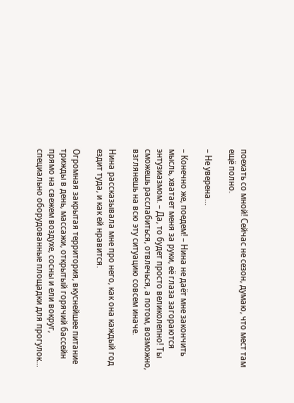поехать со мной! Сейчас не сезон, думаю, что мест там ещё полно.

– Не уверена…

– Конечно же, поедем! – Нина не даёт мне закончить мысль, хватает меня за руки, её глаза загораются энтузиазмом. – Да, то будет просто великолепно! Ты сможешь расслабиться, отвлечься, а потом, возможно, взглянешь на всю эту ситуацию совсем иначе.

Нина рассказывала мне про него, как она каждый год ездит туда, и как ей нравится.

Огромная закрытая территория, вкуснейшее питание трижды в день, массажи, открытый горячий бассейн прямо на свежем воздухе, сосны и ели вокруг, специально оборудованные площадки для прогулок…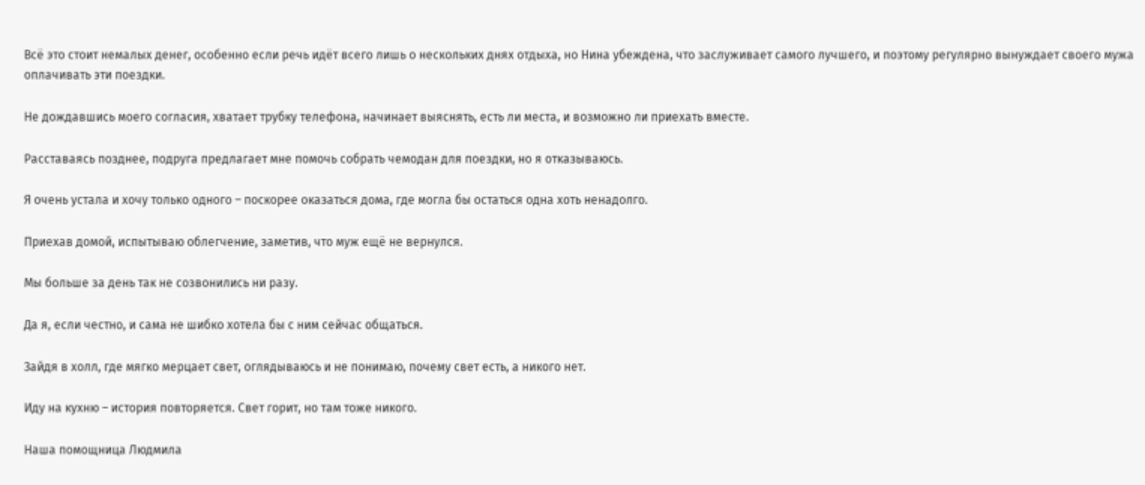Всё это стоит немалых денег, особенно если речь идёт всего лишь о нескольких днях отдыха, но Нина убеждена, что заслуживает самого лучшего, и поэтому регулярно вынуждает своего мужа оплачивать эти поездки.

Не дождавшись моего согласия, хватает трубку телефона, начинает выяснять, есть ли места, и возможно ли приехать вместе.

Расставаясь позднее, подруга предлагает мне помочь собрать чемодан для поездки, но я отказываюсь.

Я очень устала и хочу только одного – поскорее оказаться дома, где могла бы остаться одна хоть ненадолго.

Приехав домой, испытываю облегчение, заметив, что муж ещё не вернулся.

Мы больше за день так не созвонились ни разу.

Да я, если честно, и сама не шибко хотела бы с ним сейчас общаться.

Зайдя в холл, где мягко мерцает свет, оглядываюсь и не понимаю, почему свет есть, а никого нет.

Иду на кухню – история повторяется. Свет горит, но там тоже никого.

Наша помощница Людмила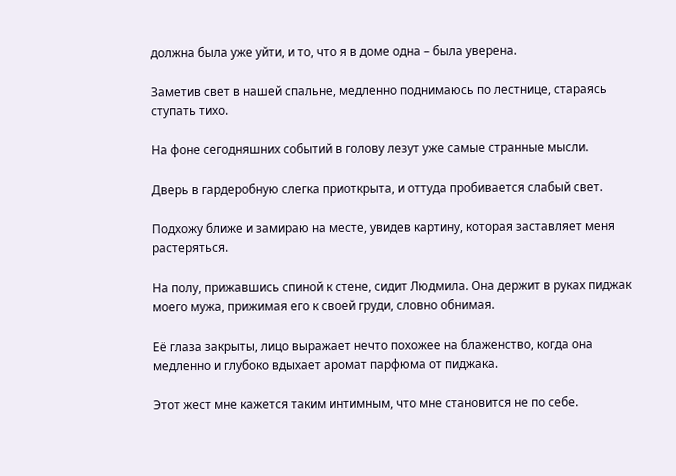должна была уже уйти, и то, что я в доме одна – была уверена.

Заметив свет в нашей спальне, медленно поднимаюсь по лестнице, стараясь ступать тихо.

На фоне сегодняшних событий в голову лезут уже самые странные мысли.

Дверь в гардеробную слегка приоткрыта, и оттуда пробивается слабый свет.

Подхожу ближе и замираю на месте, увидев картину, которая заставляет меня растеряться.

На полу, прижавшись спиной к стене, сидит Людмила. Она держит в руках пиджак моего мужа, прижимая его к своей груди, словно обнимая.

Её глаза закрыты, лицо выражает нечто похожее на блаженство, когда она медленно и глубоко вдыхает аромат парфюма от пиджака.

Этот жест мне кажется таким интимным, что мне становится не по себе.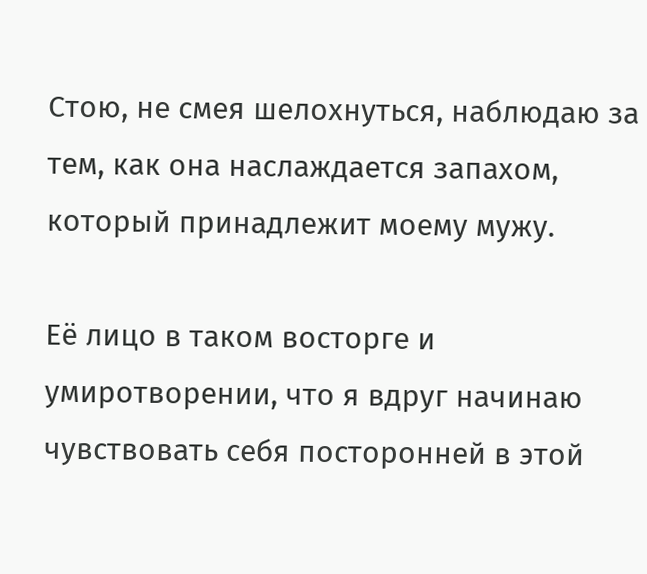Стою, не смея шелохнуться, наблюдаю за тем, как она наслаждается запахом, который принадлежит моему мужу.

Её лицо в таком восторге и умиротворении, что я вдруг начинаю чувствовать себя посторонней в этой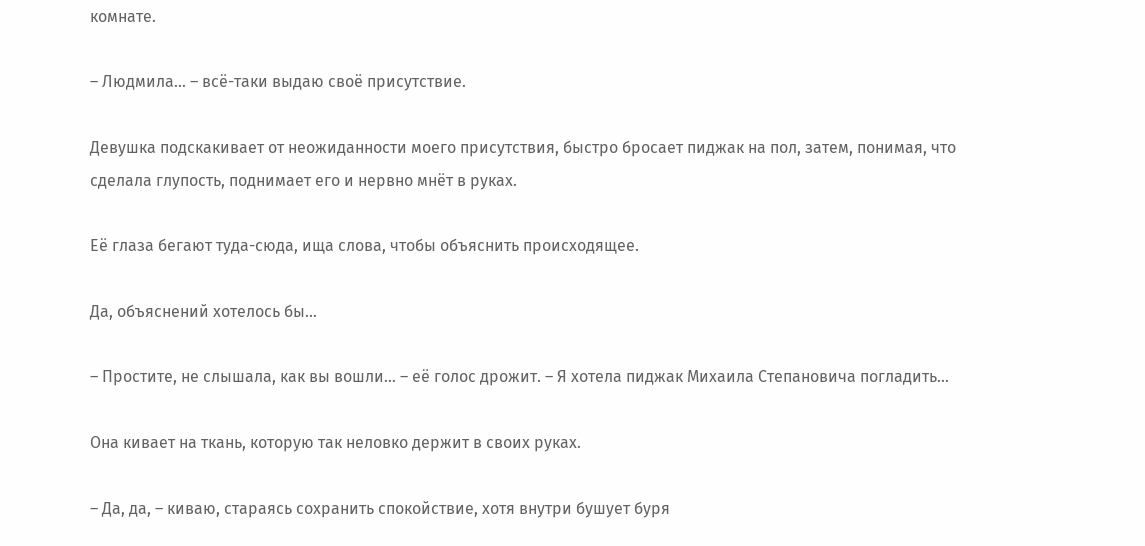комнате.

– Людмила… – всё-таки выдаю своё присутствие.

Девушка подскакивает от неожиданности моего присутствия, быстро бросает пиджак на пол, затем, понимая, что сделала глупость, поднимает его и нервно мнёт в руках.

Её глаза бегают туда-сюда, ища слова, чтобы объяснить происходящее.

Да, объяснений хотелось бы…

– Простите, не слышала, как вы вошли… – её голос дрожит. – Я хотела пиджак Михаила Степановича погладить…

Она кивает на ткань, которую так неловко держит в своих руках.

– Да, да, – киваю, стараясь сохранить спокойствие, хотя внутри бушует буря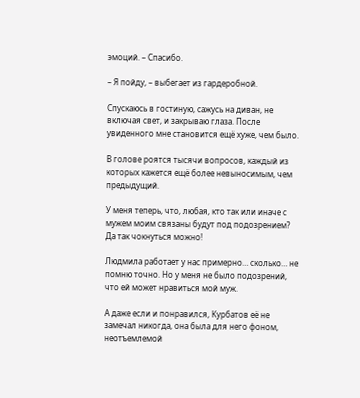эмоций. – Спасибо.

– Я пойду, – выбегает из гардеробной.

Спускаюсь в гостиную, сажусь на диван, не включая свет, и закрываю глаза. После увиденного мне становится ещё хуже, чем было.

В голове роятся тысячи вопросов, каждый из которых кажется ещё более невыносимым, чем предыдущий.

У меня теперь, что, любая, кто так или иначе с мужем моим связаны будут под подозрением? Да так чокнуться можно!

Людмила работает у нас примерно… сколько… не помню точно. Но у меня не было подозрений, что ей может нравиться мой муж.

А даже если и понравился, Курбатов её не замечал никогда, она была для него фоном, неотъемлемой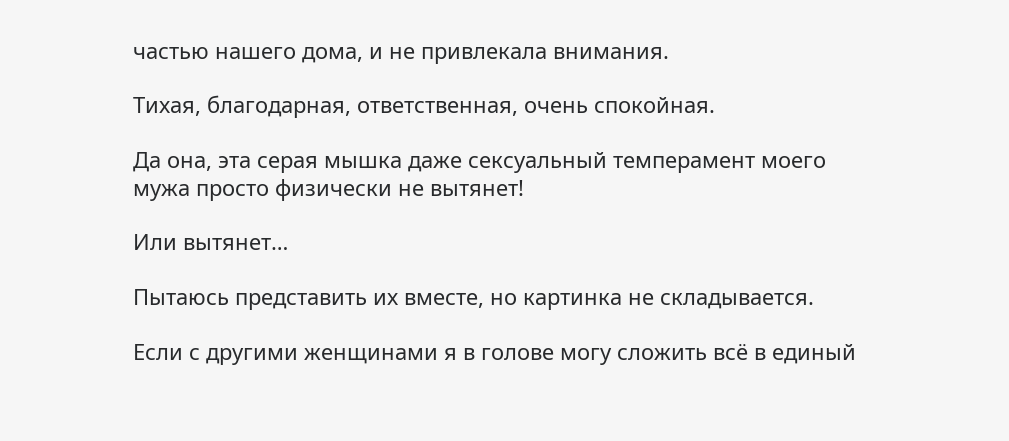частью нашего дома, и не привлекала внимания.

Тихая, благодарная, ответственная, очень спокойная.

Да она, эта серая мышка даже сексуальный темперамент моего мужа просто физически не вытянет!

Или вытянет…

Пытаюсь представить их вместе, но картинка не складывается.

Если с другими женщинами я в голове могу сложить всё в единый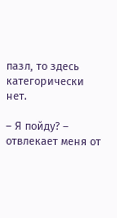пазл, то здесь категорически нет.

– Я пойду? – отвлекает меня от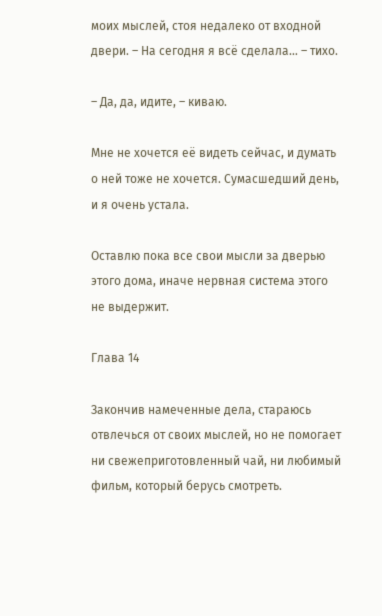моих мыслей, стоя недалеко от входной двери. – На сегодня я всё сделала… – тихо.

– Да, да, идите, – киваю.

Мне не хочется её видеть сейчас, и думать о ней тоже не хочется. Сумасшедший день, и я очень устала.

Оставлю пока все свои мысли за дверью этого дома, иначе нервная система этого не выдержит.

Глава 14

Закончив намеченные дела, стараюсь отвлечься от своих мыслей, но не помогает ни свежеприготовленный чай, ни любимый фильм, который берусь смотреть.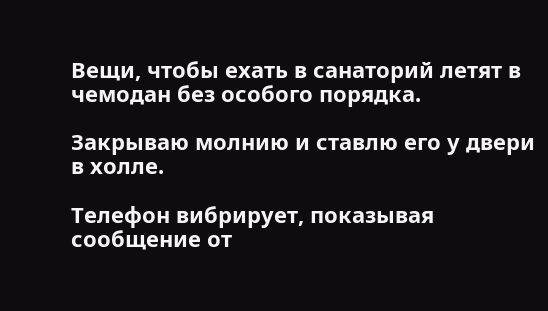Вещи, чтобы ехать в санаторий летят в чемодан без особого порядка.

Закрываю молнию и ставлю его у двери в холле.

Телефон вибрирует, показывая сообщение от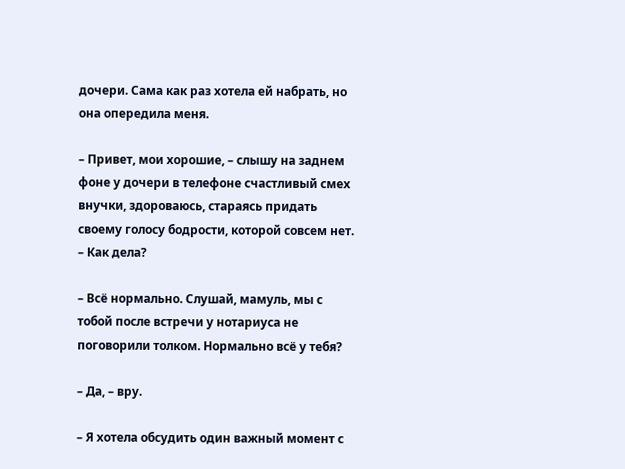дочери. Сама как раз хотела ей набрать, но она опередила меня.

– Привет, мои хорошие, – слышу на заднем фоне у дочери в телефоне счастливый смех внучки, здороваюсь, стараясь придать своему голосу бодрости, которой совсем нет. – Как дела?

– Всё нормально. Слушай, мамуль, мы с тобой после встречи у нотариуса не поговорили толком. Нормально всё у тебя?

– Да, – вру.

– Я хотела обсудить один важный момент с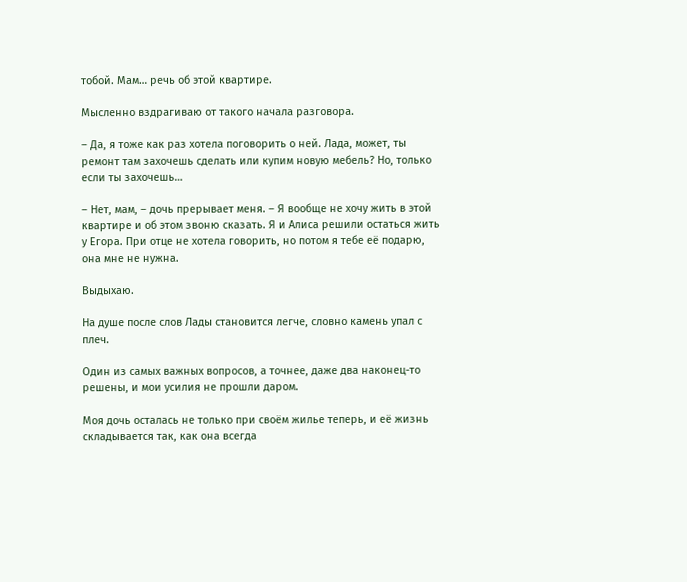тобой. Мам… речь об этой квартире.

Мысленно вздрагиваю от такого начала разговора.

– Да, я тоже как раз хотела поговорить о ней. Лада, может, ты ремонт там захочешь сделать или купим новую мебель? Но, только если ты захочешь…

– Нет, мам, – дочь прерывает меня. – Я вообще не хочу жить в этой квартире и об этом звоню сказать. Я и Алиса решили остаться жить у Егора. При отце не хотела говорить, но потом я тебе её подарю, она мне не нужна.

Выдыхаю.

На душе после слов Лады становится легче, словно камень упал с плеч.

Один из самых важных вопросов, а точнее, даже два наконец-то решены, и мои усилия не прошли даром.

Моя дочь осталась не только при своём жилье теперь, и её жизнь складывается так, как она всегда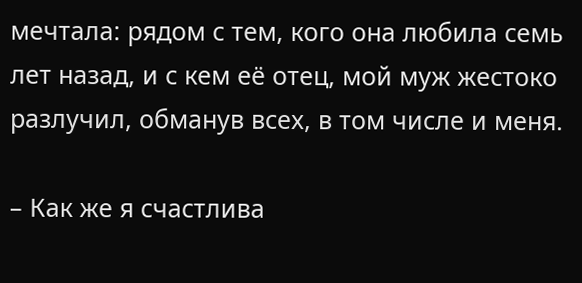мечтала: рядом с тем, кого она любила семь лет назад, и с кем её отец, мой муж жестоко разлучил, обманув всех, в том числе и меня.

– Как же я счастлива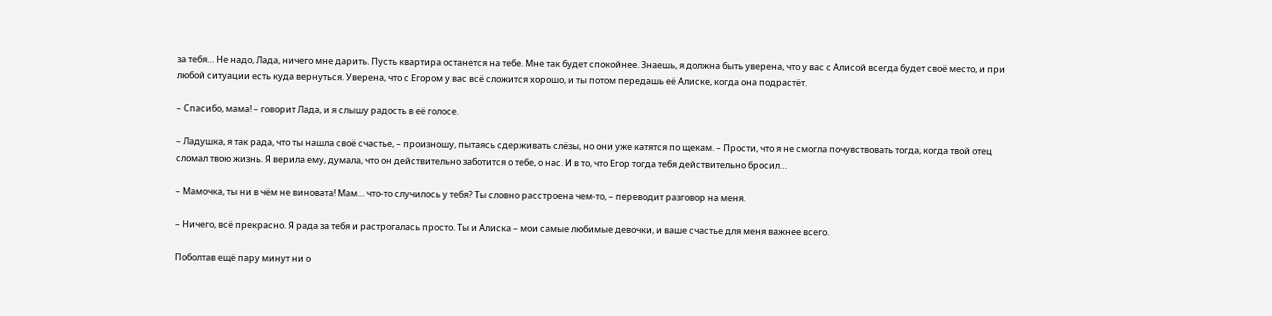за тебя… Не надо, Лада, ничего мне дарить. Пусть квартира останется на тебе. Мне так будет спокойнее. Знаешь, я должна быть уверена, что у вас с Алисой всегда будет своё место, и при любой ситуации есть куда вернуться. Уверена, что с Егором у вас всё сложится хорошо, и ты потом передашь её Алиске, когда она подрастёт.

– Спасибо, мама! – говорит Лада, и я слышу радость в её голосе.

– Ладушка, я так рада, что ты нашла своё счастье, – произношу, пытаясь сдерживать слёзы, но они уже катятся по щекам. – Прости, что я не смогла почувствовать тогда, когда твой отец сломал твою жизнь. Я верила ему, думала, что он действительно заботится о тебе, о нас. И в то, что Егор тогда тебя действительно бросил…

– Мамочка, ты ни в чём не виновата! Мам… что-то случилось у тебя? Ты словно расстроена чем-то, – переводит разговор на меня.

– Ничего, всё прекрасно. Я рада за тебя и растрогалась просто. Ты и Алиска – мои самые любимые девочки, и ваше счастье для меня важнее всего.

Поболтав ещё пару минут ни о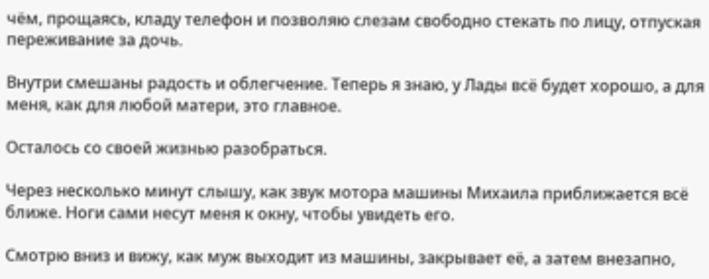чём, прощаясь, кладу телефон и позволяю слезам свободно стекать по лицу, отпуская переживание за дочь.

Внутри смешаны радость и облегчение. Теперь я знаю, у Лады всё будет хорошо, а для меня, как для любой матери, это главное.

Осталось со своей жизнью разобраться.

Через несколько минут слышу, как звук мотора машины Михаила приближается всё ближе. Ноги сами несут меня к окну, чтобы увидеть его.

Смотрю вниз и вижу, как муж выходит из машины, закрывает её, а затем внезапно,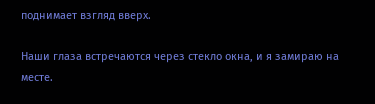поднимает взгляд вверх.

Наши глаза встречаются через стекло окна, и я замираю на месте.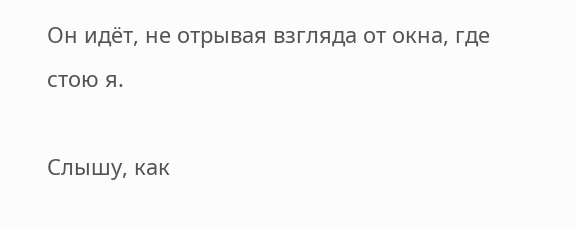Он идёт, не отрывая взгляда от окна, где стою я.

Слышу, как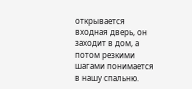открывается входная дверь, он заходит в дом, а потом резкими шагами понимается в нашу спальню.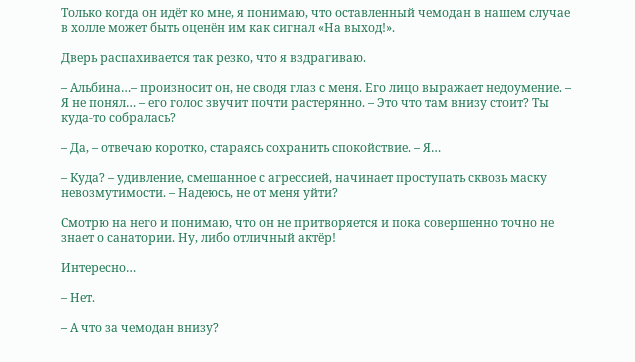Только когда он идёт ко мне, я понимаю, что оставленный чемодан в нашем случае в холле может быть оценён им как сигнал «На выход!».

Дверь распахивается так резко, что я вздрагиваю.

– Альбина…– произносит он, не сводя глаз с меня. Его лицо выражает недоумение. – Я не понял… – его голос звучит почти растерянно. – Это что там внизу стоит? Ты куда-то собралась?

– Да, – отвечаю коротко, стараясь сохранить спокойствие. – Я…

– Куда? – удивление, смешанное с агрессией, начинает проступать сквозь маску невозмутимости. – Надеюсь, не от меня уйти?

Смотрю на него и понимаю, что он не притворяется и пока совершенно точно не знает о санатории. Ну, либо отличный актёр!

Интересно…

– Нет.

– А что за чемодан внизу?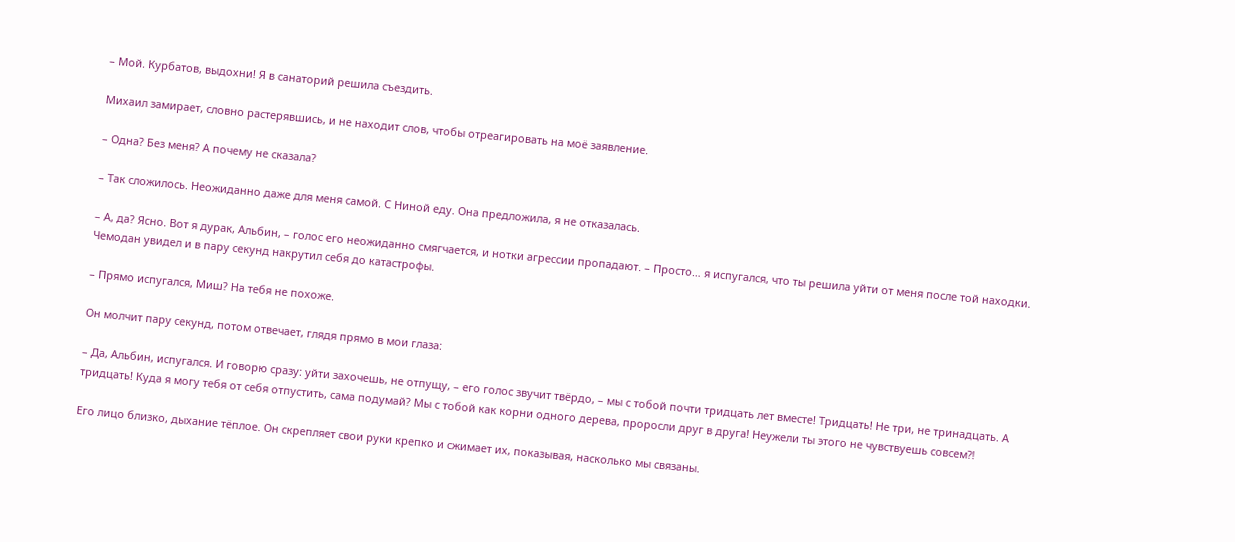– Мой. Курбатов, выдохни! Я в санаторий решила съездить.

Михаил замирает, словно растерявшись, и не находит слов, чтобы отреагировать на моё заявление.

– Одна? Без меня? А почему не сказала?

– Так сложилось. Неожиданно даже для меня самой. С Ниной еду. Она предложила, я не отказалась.

– А, да? Ясно. Вот я дурак, Альбин, – голос его неожиданно смягчается, и нотки агрессии пропадают. – Просто… я испугался, что ты решила уйти от меня после той находки. Чемодан увидел и в пару секунд накрутил себя до катастрофы.

– Прямо испугался, Миш? На тебя не похоже.

Он молчит пару секунд, потом отвечает, глядя прямо в мои глаза:

– Да, Альбин, испугался. И говорю сразу: уйти захочешь, не отпущу, – его голос звучит твёрдо, – мы с тобой почти тридцать лет вместе! Тридцать! Не три, не тринадцать. А тридцать! Куда я могу тебя от себя отпустить, сама подумай? Мы с тобой как корни одного дерева, проросли друг в друга! Неужели ты этого не чувствуешь совсем⁈

Его лицо близко, дыхание тёплое. Он скрепляет свои руки крепко и сжимает их, показывая, насколько мы связаны.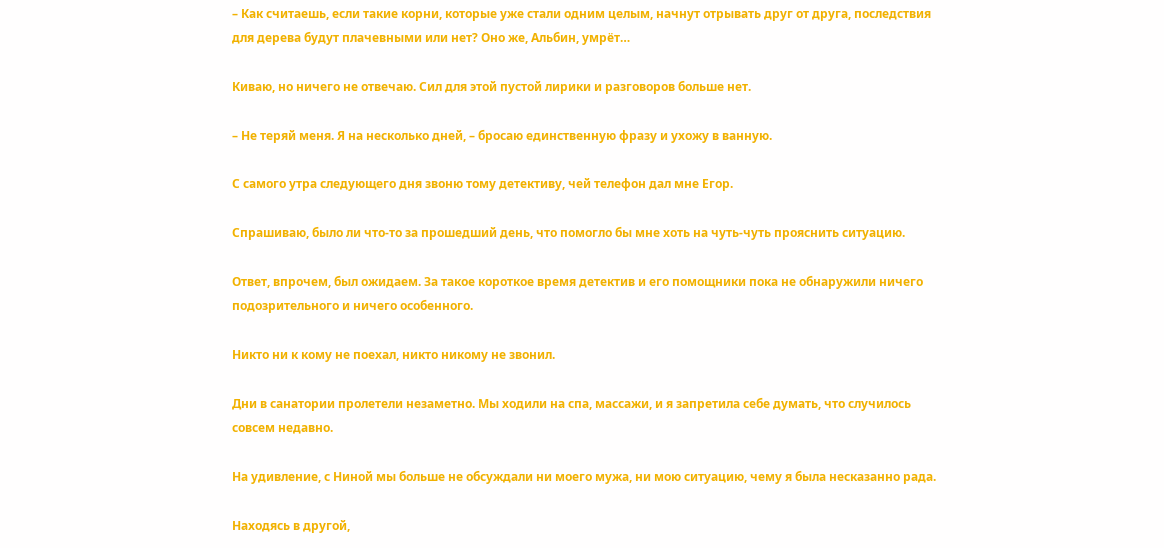– Как считаешь, если такие корни, которые уже стали одним целым, начнут отрывать друг от друга, последствия для дерева будут плачевными или нет? Оно же, Альбин, умрёт…

Киваю, но ничего не отвечаю. Сил для этой пустой лирики и разговоров больше нет.

– Не теряй меня. Я на несколько дней, – бросаю единственную фразу и ухожу в ванную.

С самого утра следующего дня звоню тому детективу, чей телефон дал мне Егор.

Спрашиваю, было ли что-то за прошедший день, что помогло бы мне хоть на чуть-чуть прояснить ситуацию.

Ответ, впрочем, был ожидаем. За такое короткое время детектив и его помощники пока не обнаружили ничего подозрительного и ничего особенного.

Никто ни к кому не поехал, никто никому не звонил.

Дни в санатории пролетели незаметно. Мы ходили на спа, массажи, и я запретила себе думать, что случилось совсем недавно.

На удивление, с Ниной мы больше не обсуждали ни моего мужа, ни мою ситуацию, чему я была несказанно рада.

Находясь в другой,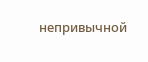непривычной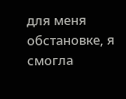для меня обстановке, я смогла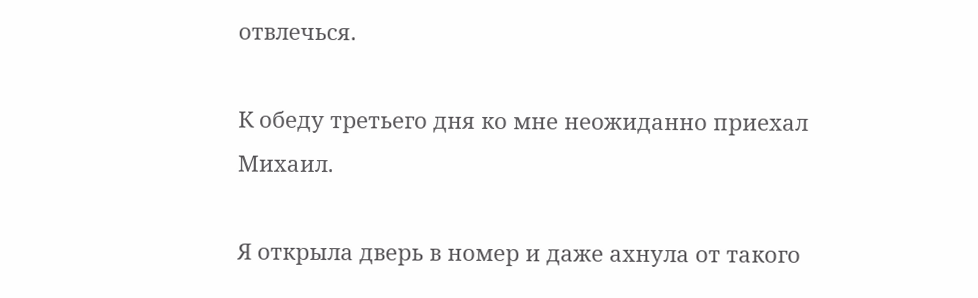отвлечься.

К обеду третьего дня ко мне неожиданно приехал Михаил.

Я открыла дверь в номер и даже ахнула от такого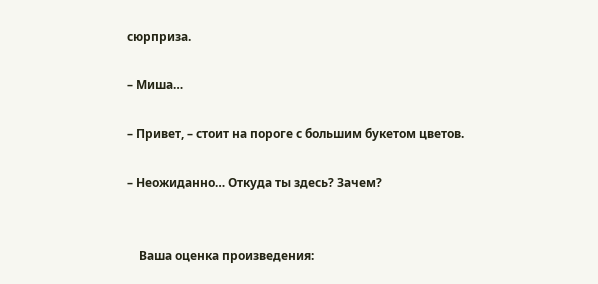сюрприза.

– Миша…

– Привет, – стоит на пороге с большим букетом цветов.

– Неожиданно… Откуда ты здесь? Зачем?


    Ваша оценка произведения: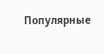Популярные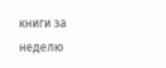книги за неделю